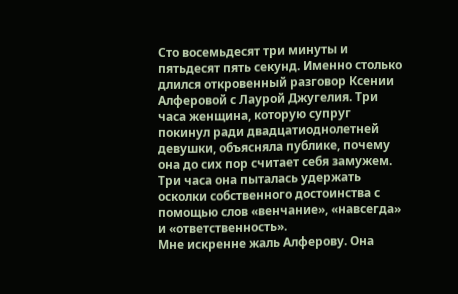Сто восемьдесят три минуты и пятьдесят пять секунд. Именно столько длился откровенный разговор Ксении Алферовой с Лаурой Джугелия. Три часа женщина, которую супруг покинул ради двадцатиоднолетней девушки, объясняла публике, почему она до сих пор считает себя замужем. Три часа она пыталась удержать осколки собственного достоинства с помощью слов «венчание», «навсегда» и «ответственность».
Мне искренне жаль Алферову. Она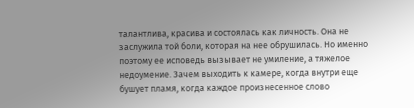талантлива, красива и состоялась как личность. Она не заслужила той боли, которая на нее обрушилась. Но именно поэтому ее исповедь вызывает не умиление, а тяжелое недоумение. Зачем выходить к камере, когда внутри еще бушует пламя, когда каждое произнесенное слово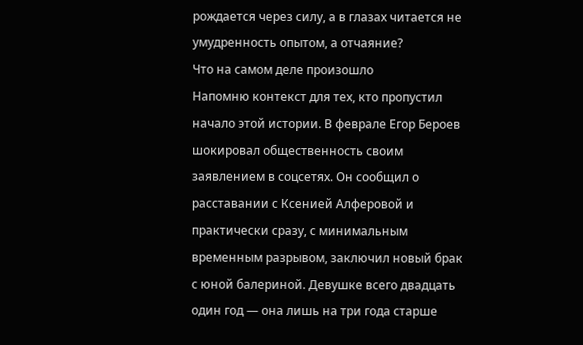рождается через силу, а в глазах читается не умудренность опытом, а отчаяние?
Что на самом деле произошло
Напомню контекст для тех, кто пропустил начало этой истории. В феврале Егор Бероев шокировал общественность своим заявлением в соцсетях. Он сообщил о расставании с Ксенией Алферовой и практически сразу, с минимальным временным разрывом, заключил новый брак с юной балериной. Девушке всего двадцать один год — она лишь на три года старше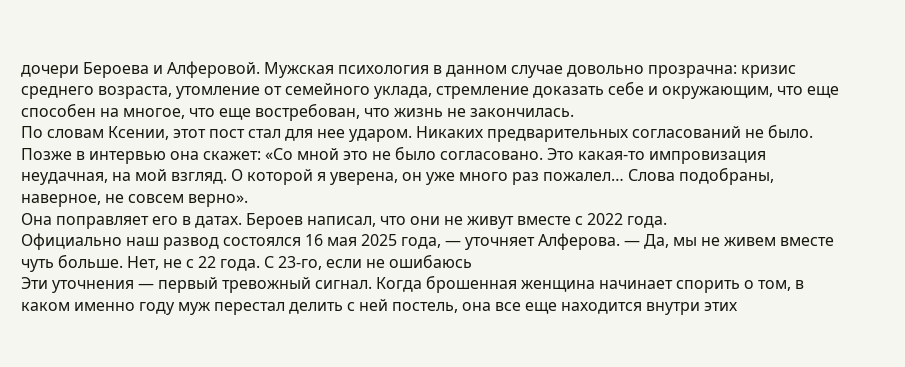дочери Бероева и Алферовой. Мужская психология в данном случае довольно прозрачна: кризис среднего возраста, утомление от семейного уклада, стремление доказать себе и окружающим, что еще способен на многое, что еще востребован, что жизнь не закончилась.
По словам Ксении, этот пост стал для нее ударом. Никаких предварительных согласований не было. Позже в интервью она скажет: «Со мной это не было согласовано. Это какая-то импровизация неудачная, на мой взгляд. О которой я уверена, он уже много раз пожалел… Слова подобраны, наверное, не совсем верно».
Она поправляет его в датах. Бероев написал, что они не живут вместе с 2022 года.
Официально наш развод состоялся 16 мая 2025 года, — уточняет Алферова. — Да, мы не живем вместе чуть больше. Нет, не с 22 года. С 23-го, если не ошибаюсь
Эти уточнения — первый тревожный сигнал. Когда брошенная женщина начинает спорить о том, в каком именно году муж перестал делить с ней постель, она все еще находится внутри этих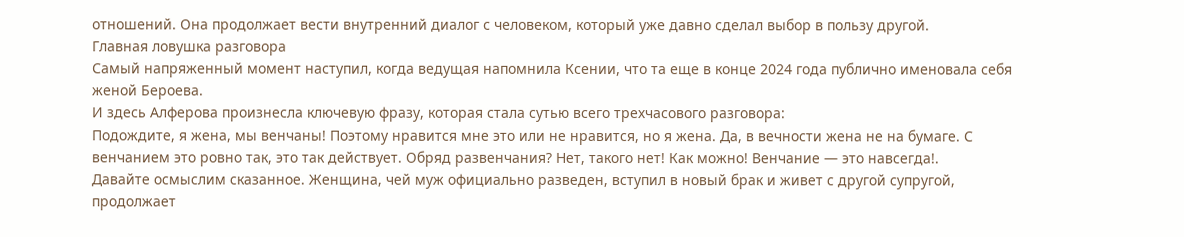отношений. Она продолжает вести внутренний диалог с человеком, который уже давно сделал выбор в пользу другой.
Главная ловушка разговора
Самый напряженный момент наступил, когда ведущая напомнила Ксении, что та еще в конце 2024 года публично именовала себя женой Бероева.
И здесь Алферова произнесла ключевую фразу, которая стала сутью всего трехчасового разговора:
Подождите, я жена, мы венчаны! Поэтому нравится мне это или не нравится, но я жена. Да, в вечности жена не на бумаге. С венчанием это ровно так, это так действует. Обряд развенчания? Нет, такого нет! Как можно! Венчание — это навсегда!.
Давайте осмыслим сказанное. Женщина, чей муж официально разведен, вступил в новый брак и живет с другой супругой, продолжает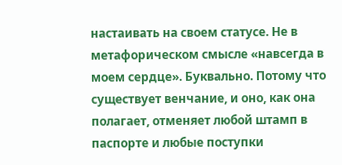настаивать на своем статусе. Не в метафорическом смысле «навсегда в моем сердце». Буквально. Потому что существует венчание, и оно, как она полагает, отменяет любой штамп в паспорте и любые поступки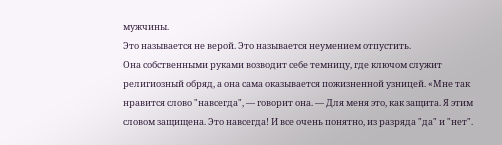мужчины.
Это называется не верой. Это называется неумением отпустить.
Она собственными руками возводит себе темницу, где ключом служит религиозный обряд, а она сама оказывается пожизненной узницей. «Мне так нравится слово "навсегда", — говорит она. — Для меня это, как защита. Я этим словом защищена. Это навсегда! И все очень понятно, из разряда "да" и "нет".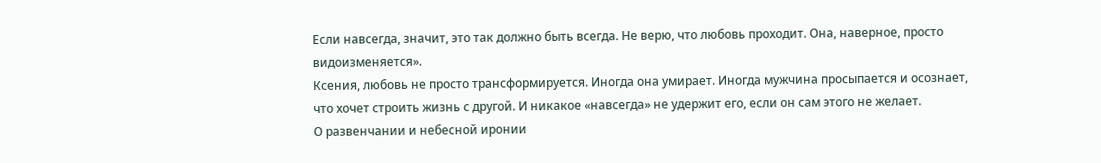Если навсегда, значит, это так должно быть всегда. Не верю, что любовь проходит. Она, наверное, просто видоизменяется».
Ксения, любовь не просто трансформируется. Иногда она умирает. Иногда мужчина просыпается и осознает, что хочет строить жизнь с другой. И никакое «навсегда» не удержит его, если он сам этого не желает.
О развенчании и небесной иронии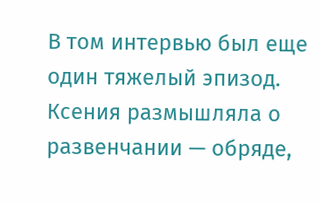В том интервью был еще один тяжелый эпизод. Ксения размышляла о развенчании — обряде,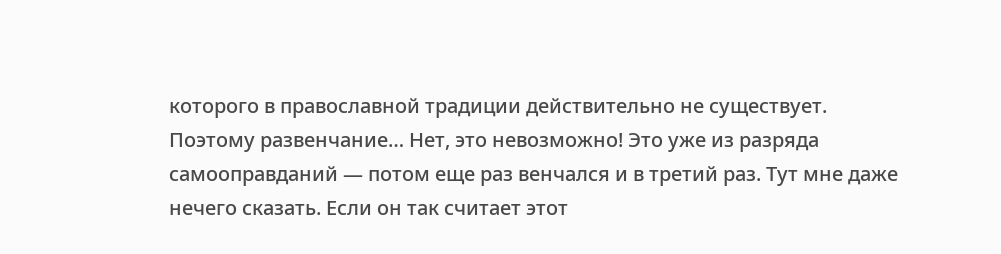которого в православной традиции действительно не существует.
Поэтому развенчание… Нет, это невозможно! Это уже из разряда самооправданий — потом еще раз венчался и в третий раз. Тут мне даже нечего сказать. Если он так считает этот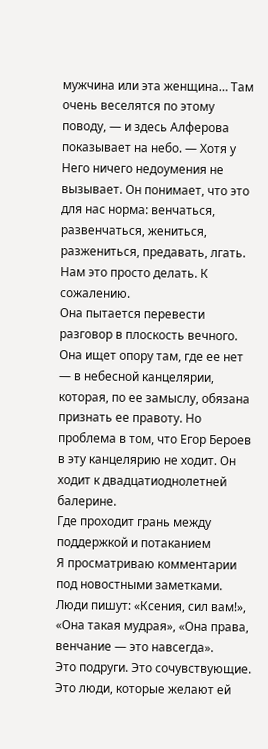мужчина или эта женщина… Там очень веселятся по этому поводу, — и здесь Алферова показывает на небо. — Хотя у Него ничего недоумения не вызывает. Он понимает, что это для нас норма: венчаться, развенчаться, жениться, разжениться, предавать, лгать. Нам это просто делать. К сожалению.
Она пытается перевести разговор в плоскость вечного. Она ищет опору там, где ее нет — в небесной канцелярии, которая, по ее замыслу, обязана признать ее правоту. Но проблема в том, что Егор Бероев в эту канцелярию не ходит. Он ходит к двадцатиоднолетней балерине.
Где проходит грань между поддержкой и потаканием
Я просматриваю комментарии под новостными заметками. Люди пишут: «Ксения, сил вам!», «Она такая мудрая», «Она права, венчание — это навсегда».
Это подруги. Это сочувствующие. Это люди, которые желают ей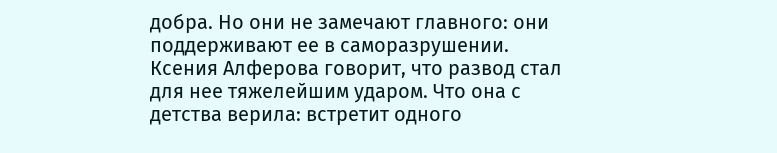добра. Но они не замечают главного: они поддерживают ее в саморазрушении.
Ксения Алферова говорит, что развод стал для нее тяжелейшим ударом. Что она с детства верила: встретит одного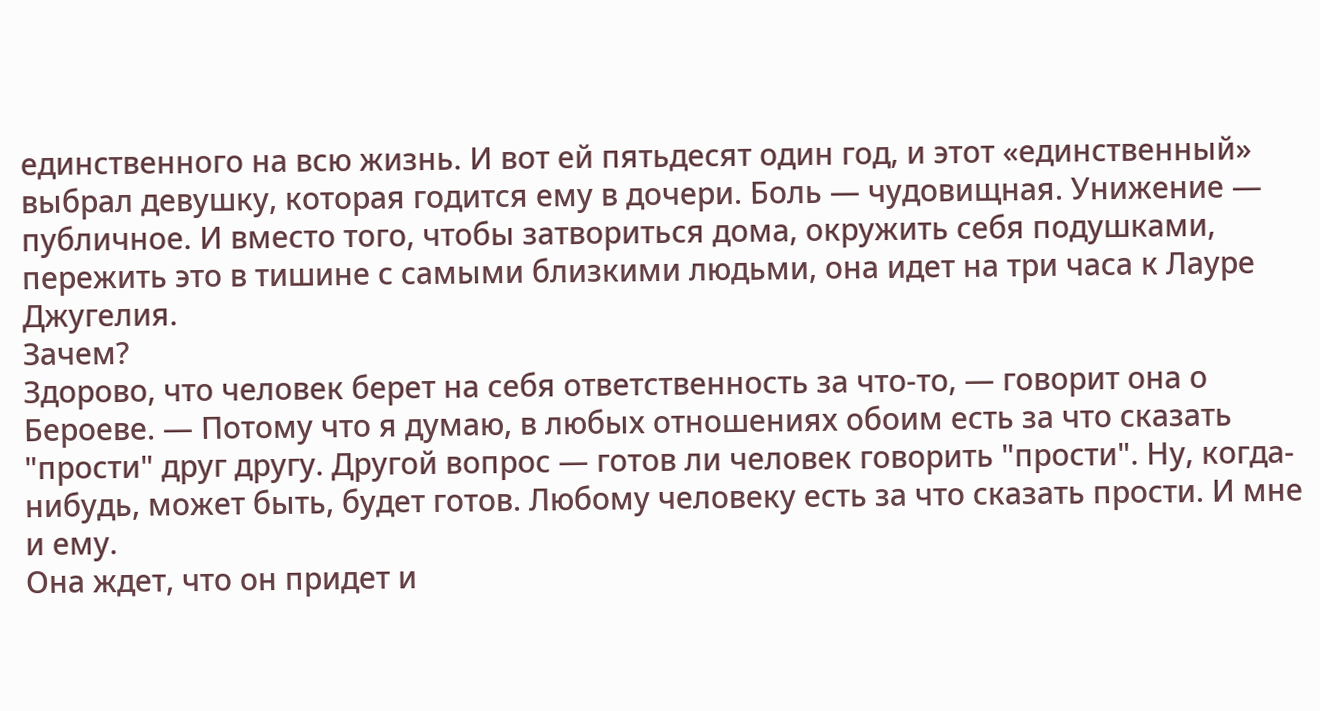единственного на всю жизнь. И вот ей пятьдесят один год, и этот «единственный» выбрал девушку, которая годится ему в дочери. Боль — чудовищная. Унижение — публичное. И вместо того, чтобы затвориться дома, окружить себя подушками, пережить это в тишине с самыми близкими людьми, она идет на три часа к Лауре Джугелия.
Зачем?
Здорово, что человек берет на себя ответственность за что-то, — говорит она о Бероеве. — Потому что я думаю, в любых отношениях обоим есть за что сказать "прости" друг другу. Другой вопрос — готов ли человек говорить "прости". Ну, когда-нибудь, может быть, будет готов. Любому человеку есть за что сказать прости. И мне и ему.
Она ждет, что он придет и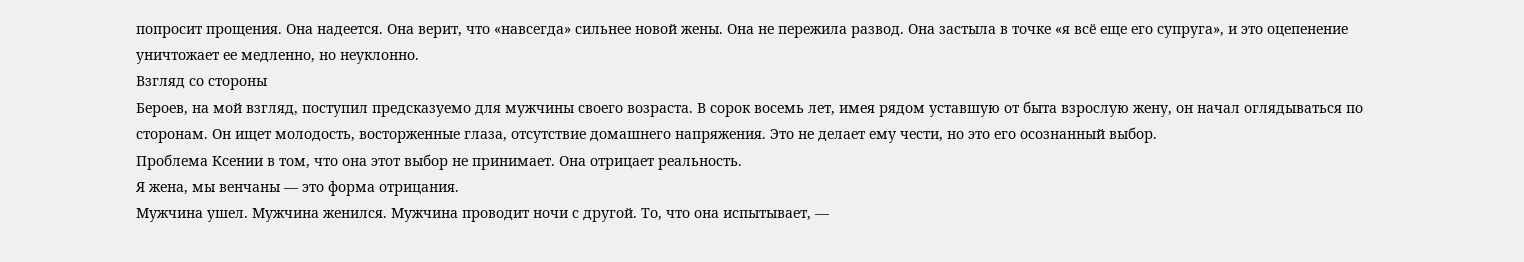попросит прощения. Она надеется. Она верит, что «навсегда» сильнее новой жены. Она не пережила развод. Она застыла в точке «я всё еще его супруга», и это оцепенение уничтожает ее медленно, но неуклонно.
Взгляд со стороны
Бероев, на мой взгляд, поступил предсказуемо для мужчины своего возраста. В сорок восемь лет, имея рядом уставшую от быта взрослую жену, он начал оглядываться по сторонам. Он ищет молодость, восторженные глаза, отсутствие домашнего напряжения. Это не делает ему чести, но это его осознанный выбор.
Проблема Ксении в том, что она этот выбор не принимает. Она отрицает реальность.
Я жена, мы венчаны — это форма отрицания.
Мужчина ушел. Мужчина женился. Мужчина проводит ночи с другой. То, что она испытывает, —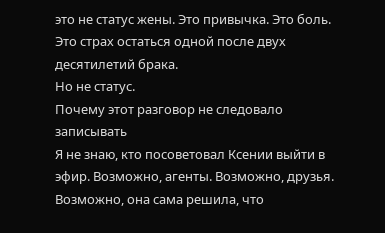это не статус жены. Это привычка. Это боль. Это страх остаться одной после двух десятилетий брака.
Но не статус.
Почему этот разговор не следовало записывать
Я не знаю, кто посоветовал Ксении выйти в эфир. Возможно, агенты. Возможно, друзья. Возможно, она сама решила, что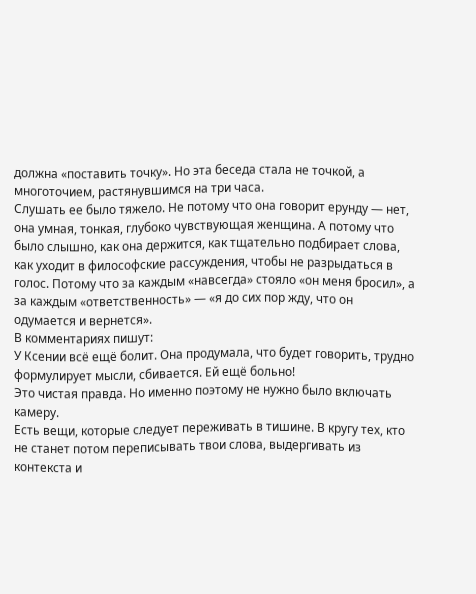должна «поставить точку». Но эта беседа стала не точкой, а многоточием, растянувшимся на три часа.
Слушать ее было тяжело. Не потому что она говорит ерунду — нет, она умная, тонкая, глубоко чувствующая женщина. А потому что было слышно, как она держится, как тщательно подбирает слова, как уходит в философские рассуждения, чтобы не разрыдаться в голос. Потому что за каждым «навсегда» стояло «он меня бросил», а за каждым «ответственность» — «я до сих пор жду, что он одумается и вернется».
В комментариях пишут:
У Ксении всё ещё болит. Она продумала, что будет говорить, трудно формулирует мысли, сбивается. Ей ещё больно!
Это чистая правда. Но именно поэтому не нужно было включать камеру.
Есть вещи, которые следует переживать в тишине. В кругу тех, кто не станет потом переписывать твои слова, выдергивать из контекста и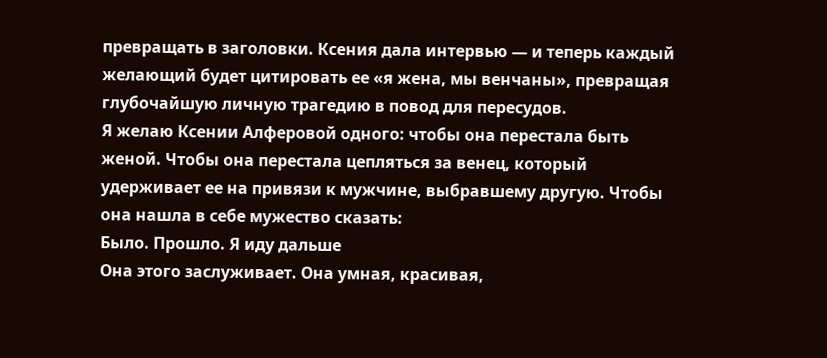превращать в заголовки. Ксения дала интервью — и теперь каждый желающий будет цитировать ее «я жена, мы венчаны», превращая глубочайшую личную трагедию в повод для пересудов.
Я желаю Ксении Алферовой одного: чтобы она перестала быть женой. Чтобы она перестала цепляться за венец, который удерживает ее на привязи к мужчине, выбравшему другую. Чтобы она нашла в себе мужество сказать:
Было. Прошло. Я иду дальше
Она этого заслуживает. Она умная, красивая,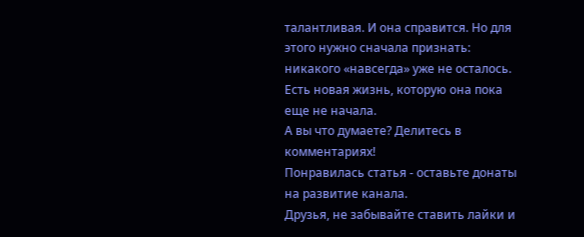талантливая. И она справится. Но для этого нужно сначала признать: никакого «навсегда» уже не осталось. Есть новая жизнь, которую она пока еще не начала.
А вы что думаете? Делитесь в комментариях!
Понравилась статья - оставьте донаты на развитие канала.
Друзья, не забывайте ставить лайки и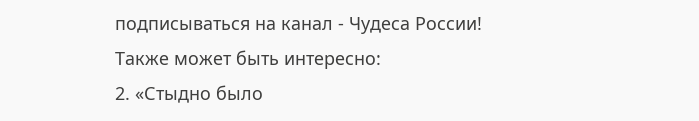подписываться на канал - Чудеса России!
Также может быть интересно:
2. «Стыдно было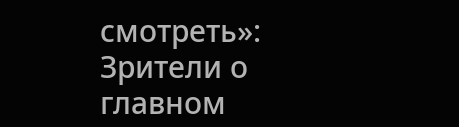смотреть»: Зрители о главном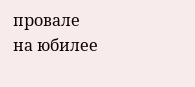провале на юбилее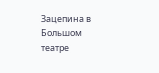Зацепина в Большом театре